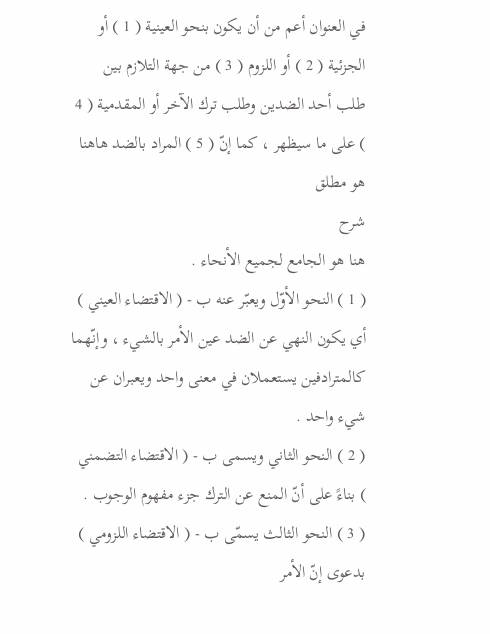في العنوان أعم من أن يكون بنحو العينية ( 1 ) أو الجزئية ( 2 ) أو اللزوم ( 3 ) من جهة التلازم بين طلب أحد الضدين وطلب ترك الآخر أو المقدمية ( 4 ) على ما سيظهر ، كما إنّ ( 5 ) المراد بالضد هاهنا هو مطلق
شرح
هنا هو الجامع لجميع الأنحاء .
( 1 ) النحو الأوّل ويعبّر عنه ب - ( الاقتضاء العيني ) أي يكون النهي عن الضد عين الأمر بالشيء ، وإنّهما كالمترادفين يستعملان في معنى واحد ويعبران عن شيء واحد .
( 2 ) النحو الثاني ويسمى ب - ( الاقتضاء التضمني ) بناءً على أنّ المنع عن الترك جزء مفهوم الوجوب .
( 3 ) النحو الثالث يسمّى ب - ( الاقتضاء اللزومي ) بدعوى إنّ الأمر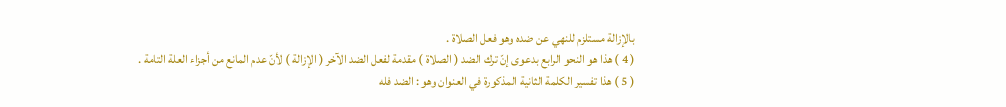بالإزالة مستلزم للنهي عن ضده وهو فعل الصلاة .
( 4 ) هذا هو النحو الرابع بدعوى إنّ ترك الضد ( الصلاة ) مقدمة لفعل الضد الآخر ( الإزالة ) لأنّ عدم المانع من أجزاء العلة التامة .
( 5 ) هذا تفسير الكلمة الثانية المذكورة في العنوان وهو : الضد فله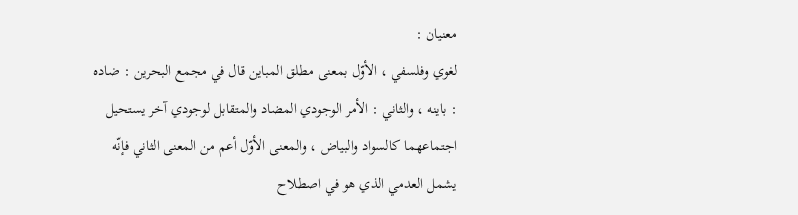معنيان :
لغوي وفلسفي ، الأوّل بمعنى مطلق المباين قال في مجمع البحرين : ضاده : باينه ، والثاني : الأمر الوجودي المضاد والمتقابل لوجودي آخر يستحيل اجتماعهما كالسواد والبياض ، والمعنى الأوّل أعم من المعنى الثاني فإنّه يشمل العدمي الذي هو في اصطلاح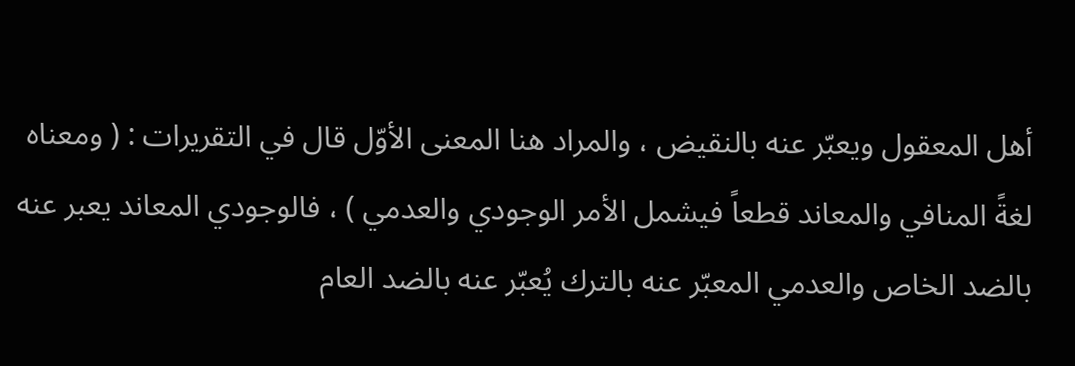أهل المعقول ويعبّر عنه بالنقيض ، والمراد هنا المعنى الأوّل قال في التقريرات : ( ومعناه لغةً المنافي والمعاند قطعاً فيشمل الأمر الوجودي والعدمي ) ، فالوجودي المعاند يعبر عنه بالضد الخاص والعدمي المعبّر عنه بالترك يُعبّر عنه بالضد العام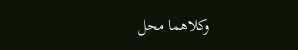وكلاهما محل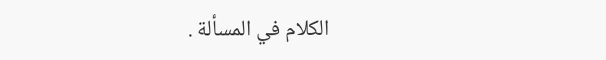الكلام في المسألة .